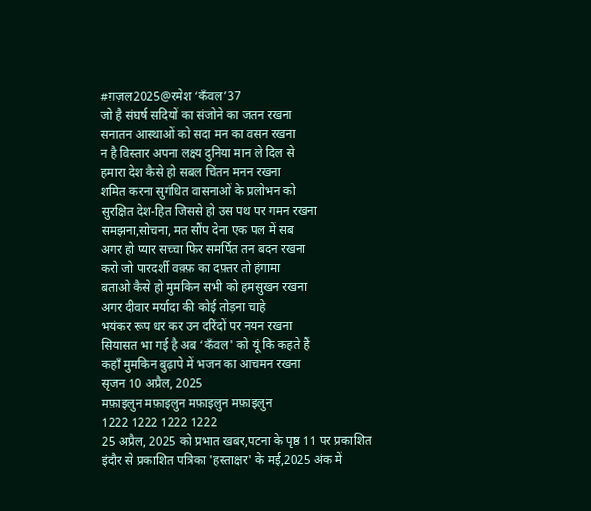#ग़ज़ल2025@रमेश ‘कँवल’37
जो है संघर्ष सदियों का संजोने का जतन रखना
सनातन आस्थाओं को सदा मन का वसन रखना
न है विस्तार अपना लक्ष्य दुनिया मान ले दिल से
हमारा देश कैसे हो सबल चिंतन मनन रखना
शमित करना सुगंधित वासनाओं के प्रलोभन को
सुरक्षित देश-हित जिससे हो उस पथ पर गमन रखना
समझना,सोचना, मत सौंप देना एक पल में सब
अगर हो प्यार सच्चा फिर समर्पित तन बदन रखना
करो जो पारदर्शी वक़्फ़ का दफ़्तर तो हंगामा
बताओ कैसे हो मुमकिन सभी को हमसुखन रखना
अगर दीवार मर्यादा की कोई तोड़ना चाहे
भयंकर रूप धर कर उन दरिंदों पर नयन रखना
सियासत भा गई है अब ‘कँवल' को यूं कि कहते हैं
कहाँ मुमकिन बुढ़ापे में भजन का आचमन रखना
सृजन 10 अप्रैल, 2025
मफ़ाइलुन मफ़ाइलुन मफ़ाइलुन मफ़ाइलुन
1222 1222 1222 1222
25 अप्रैल, 2025 को प्रभात खबर,पटना के पृष्ठ 11 पर प्रकाशित
इंदौर से प्रकाशित पत्रिका 'हस्ताक्षर' के मई,2025 अंक में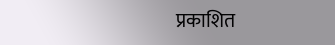प्रकाशित